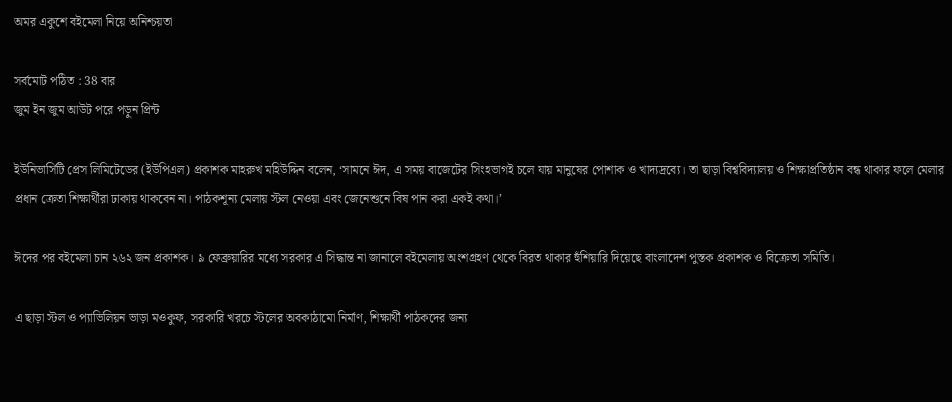অমর একুশে বইমেলা নিয়ে অনিশ্চয়তা

সর্বমোট পঠিত : 38 বার
জুম ইন জুম আউট পরে পড়ুন প্রিন্ট

ইউনিভার্সিটি প্রেস লিমিটেডের (ইউপিএল) প্রকাশক মাহরুখ মহিউদ্দিন বলেন, ‘সামনে ঈদ, এ সময় বাজেটের সিংহভাগই চলে যায় মানুষের পোশাক ও খাদ্যদ্রব্যে। তা ছাড়া বিশ্ববিদ্যালয় ও শিক্ষাপ্রতিষ্ঠান বন্ধ থাকার ফলে মেলার প্রধান ক্রেতা শিক্ষার্থীরা ঢাকায় থাকবেন না। পাঠকশূন্য মেলায় স্টল নেওয়া এবং জেনেশুনে বিষ পান করা একই কথা।’

ঈদের পর বইমেলা চান ২৬২ জন প্রকাশক। ৯ ফেব্রুয়ারির মধ্যে সরকার এ সিদ্ধান্ত না জানালে বইমেলায় অংশগ্রহণ থেকে বিরত থাকার হুঁশিয়ারি দিয়েছে বাংলাদেশ পুস্তক প্রকাশক ও বিক্রেতা সমিতি।

এ ছাড়া স্টল ও প্যাভিলিয়ন ভাড়া মওকুফ, সরকারি খরচে স্টলের অবকাঠামো নির্মাণ, শিক্ষার্থী পাঠকদের জন্য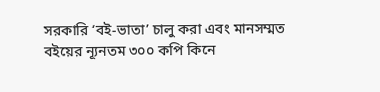সরকারি ‘বই-ভাতা’ চালু করা এবং মানসম্মত বইয়ের ন্যূনতম ৩০০ কপি কিনে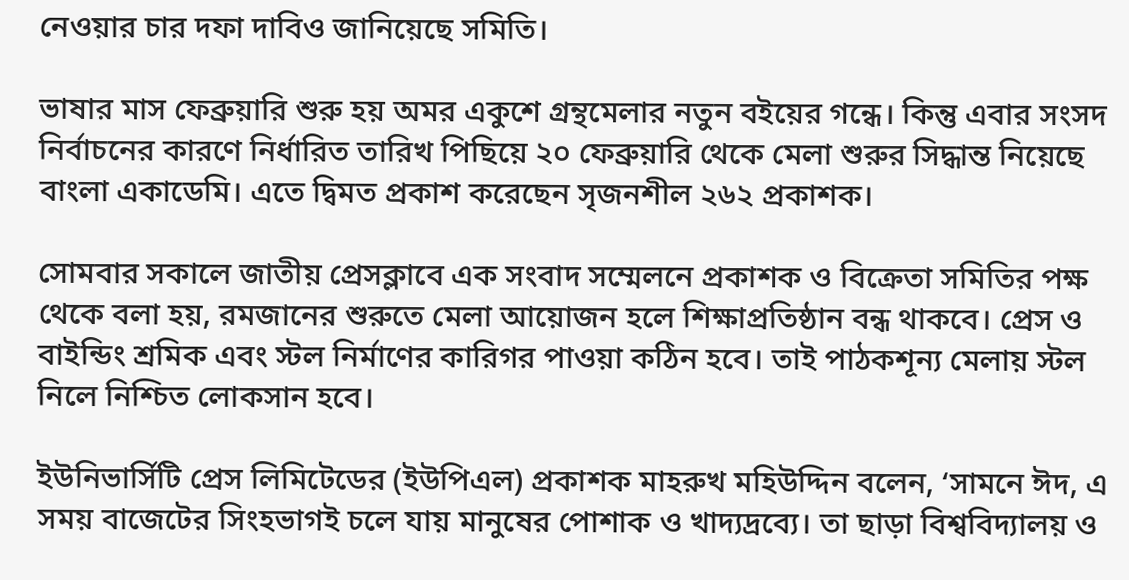নেওয়ার চার দফা দাবিও জানিয়েছে সমিতি।

ভাষার মাস ফেব্রুয়ারি শুরু হয় অমর একুশে গ্রন্থমেলার নতুন বইয়ের গন্ধে। কিন্তু এবার সংসদ নির্বাচনের কারণে নির্ধারিত তারিখ পিছিয়ে ২০ ফেব্রুয়ারি থেকে মেলা শুরুর সিদ্ধান্ত নিয়েছে বাংলা একাডেমি। এতে দ্বিমত প্রকাশ করেছেন সৃজনশীল ২৬২ প্রকাশক।

সোমবার সকালে জাতীয় প্রেসক্লাবে এক সংবাদ সম্মেলনে প্রকাশক ও বিক্রেতা সমিতির পক্ষ থেকে বলা হয়, রমজানের শুরুতে মেলা আয়োজন হলে শিক্ষাপ্রতিষ্ঠান বন্ধ থাকবে। প্রেস ও বাইন্ডিং শ্রমিক এবং স্টল নির্মাণের কারিগর পাওয়া কঠিন হবে। তাই পাঠকশূন্য মেলায় স্টল নিলে নিশ্চিত লোকসান হবে।

ইউনিভার্সিটি প্রেস লিমিটেডের (ইউপিএল) প্রকাশক মাহরুখ মহিউদ্দিন বলেন, ‘সামনে ঈদ, এ সময় বাজেটের সিংহভাগই চলে যায় মানুষের পোশাক ও খাদ্যদ্রব্যে। তা ছাড়া বিশ্ববিদ্যালয় ও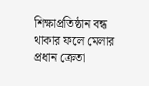শিক্ষাপ্রতিষ্ঠান বন্ধ থাকার ফলে মেলার প্রধান ক্রেতা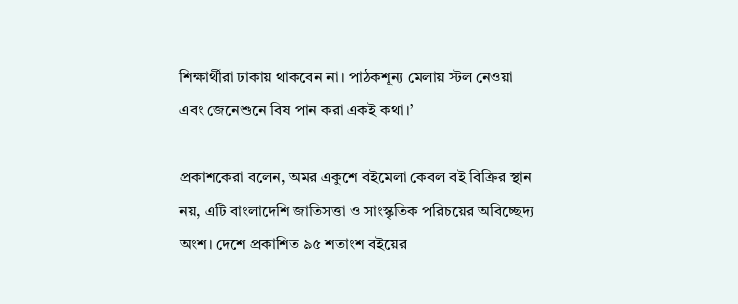শিক্ষার্থীরা ঢাকায় থাকবেন না। পাঠকশূন্য মেলায় স্টল নেওয়া এবং জেনেশুনে বিষ পান করা একই কথা।’

প্রকাশকেরা বলেন, অমর একুশে বইমেলা কেবল বই বিক্রির স্থান নয়, এটি বাংলাদেশি জাতিসত্তা ও সাংস্কৃতিক পরিচয়ের অবিচ্ছেদ্য অংশ। দেশে প্রকাশিত ৯৫ শতাংশ বইয়ের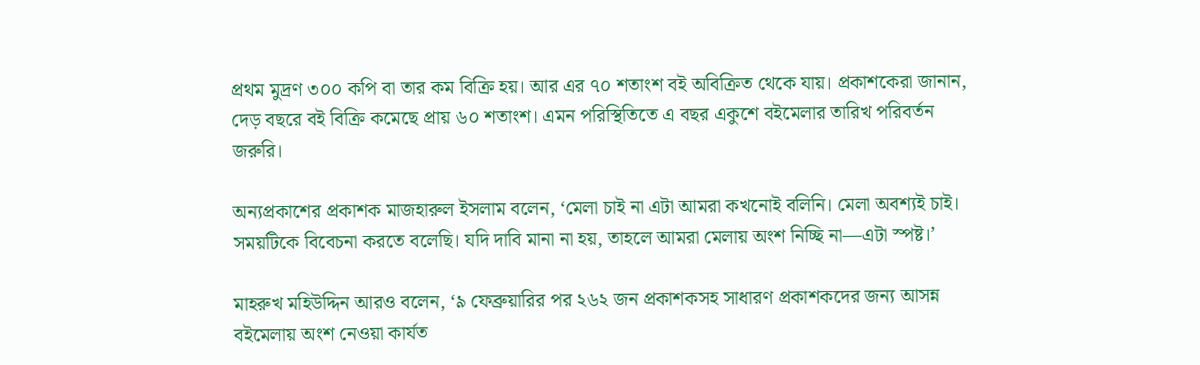প্রথম মুদ্রণ ৩০০ কপি বা তার কম বিক্রি হয়। আর এর ৭০ শতাংশ বই অবিক্রিত থেকে যায়। প্রকাশকেরা জানান, দেড় বছরে বই বিক্রি কমেছে প্রায় ৬০ শতাংশ। এমন পরিস্থিতিতে এ বছর একুশে বইমেলার তারিখ পরিবর্তন জরুরি।

অন্যপ্রকাশের প্রকাশক মাজহারুল ইসলাম বলেন, ‘মেলা চাই না এটা আমরা কখনোই বলিনি। মেলা অবশ্যই চাই। সময়টিকে বিবেচনা করতে বলেছি। যদি দাবি মানা না হয়, তাহলে আমরা মেলায় অংশ নিচ্ছি না—এটা স্পষ্ট।’

মাহরুখ মহিউদ্দিন আরও বলেন, ‘৯ ফেব্রুয়ারির পর ২৬২ জন প্রকাশকসহ সাধারণ প্রকাশকদের জন্য আসন্ন বইমেলায় অংশ নেওয়া কার্যত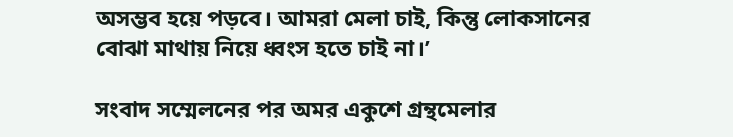অসম্ভব হয়ে পড়বে। আমরা মেলা চাই, কিন্তু লোকসানের বোঝা মাথায় নিয়ে ধ্বংস হতে চাই না।’

সংবাদ সম্মেলনের পর অমর একুশে গ্রন্থমেলার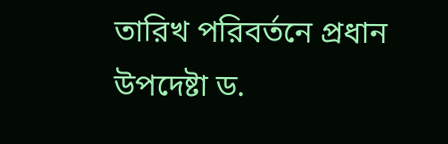তারিখ পরিবর্তনে প্রধান উপদেষ্টা ড.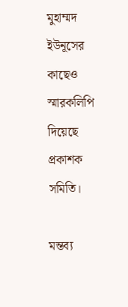মুহাম্মদ ইউনূসের কাছেও স্মারকলিপি দিয়েছে প্রকাশক সমিতি।

মন্তব্য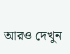আরও দেখুন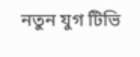নতুন যুগ টিভি